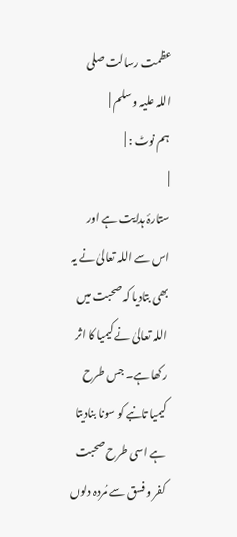عظمت رسالت صلی اللہ علیہ و سلم |
ہم نوٹ : |
|
ستارۂ ہدایت ہے اور اس سے اللہ تعالیٰ نے یہ بھی بتادیا کہ صحبت میں اللہ تعالیٰ نے کیمیا کا اثر رکھا ہے۔ جس طرح کیمیا تانبے کو سونا بنادیتا ہے اسی طرح صحبت کفر و فسق سے مُردہ دلوں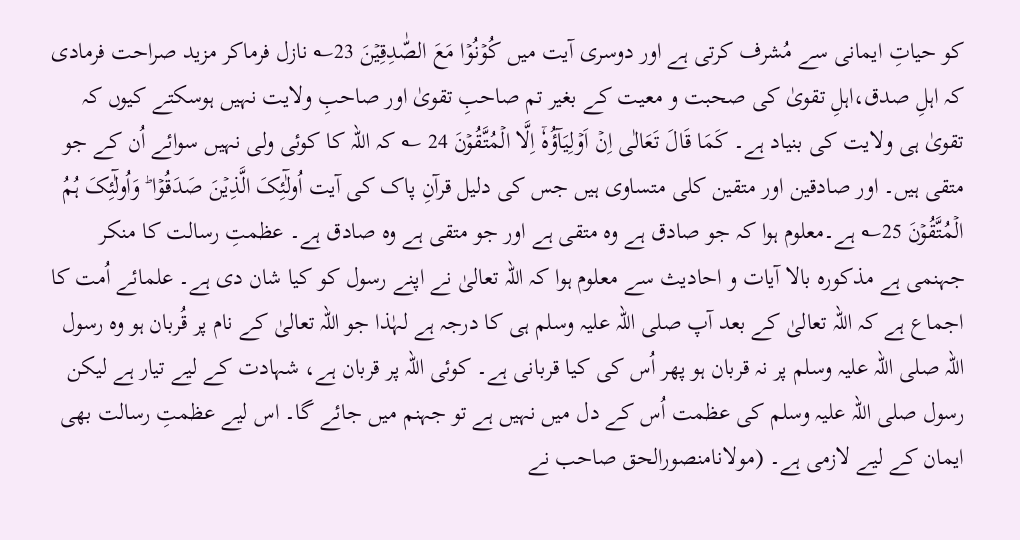کو حیاتِ ایمانی سے مُشرف کرتی ہے اور دوسری آیت میں کُوۡنُوۡا مَعَ الصّٰدِقِیۡنَ 23؎ نازل فرماکر مزید صراحت فرمادی کہ اہلِ صدق،اہلِ تقویٰ کی صحبت و معیت کے بغیر تم صاحبِ تقویٰ اور صاحبِ ولایت نہیں ہوسکتے کیوں کہ تقویٰ ہی ولایت کی بنیاد ہے۔ کَمَا قَالَ تَعَالٰی اِنۡ اَوۡلِیَآؤُہٗۤ اِلَّا الۡمُتَّقُوۡنَ 24 ؎ کہ اللہ کا کوئی ولی نہیں سوائے اُن کے جو متقی ہیں۔ اور صادقین اور متقین کلی متساوی ہیں جس کی دلیل قرآنِ پاک کی آیت اُولٰٓئِکَ الَّذِیۡنَ صَدَقُوۡا ؕ وَاُولٰٓئِکَ ہُمُ الۡمُتَّقُوۡنَ 25؎ ہے۔معلوم ہوا کہ جو صادق ہے وہ متقی ہے اور جو متقی ہے وہ صادق ہے۔ عظمتِ رسالت کا منکر جہنمی ہے مذکورہ بالا آیات و احادیث سے معلوم ہوا کہ اللہ تعالیٰ نے اپنے رسول کو کیا شان دی ہے۔ علمائے اُمت کا اجماع ہے کہ اللہ تعالیٰ کے بعد آپ صلی اللہ علیہ وسلم ہی کا درجہ ہے لہٰذا جو اللہ تعالیٰ کے نام پر قُربان ہو وہ رسول اللہ صلی اللہ علیہ وسلم پر نہ قربان ہو پھر اُس کی کیا قربانی ہے۔ کوئی اللہ پر قربان ہے، شہادت کے لیے تیار ہے لیکن رسول صلی اللہ علیہ وسلم کی عظمت اُس کے دل میں نہیں ہے تو جہنم میں جائے گا۔ اس لیے عظمتِ رسالت بھی ایمان کے لیے لازمی ہے۔ (مولانامنصورالحق صاحب نے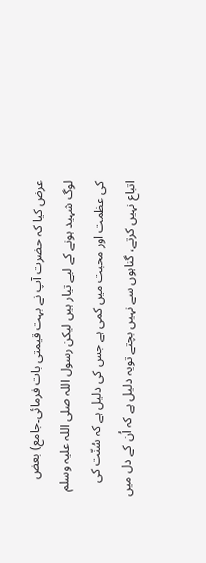عرض کیا کہ حضرت آپ نے بہت قیمتی بات فرمائی۔جامع) بعض لوگ شہید ہونے کے لیے تیار ہیں لیکن رسول اللہ صلی اللہ علیہ وسلم کی عظمت اور محبت میں کمی ہے جس کی دلیل ہے کہ سُنّت کی اتباع نہیں کرتے، گناہوں سے نہیں بچتے تویہ دلیل ہے کہ اُن کے دل میں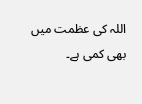اللہ کی عظمت میں بھی کمی ہے۔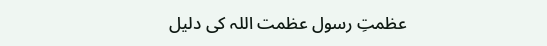عظمتِ رسول عظمت اللہ کی دلیل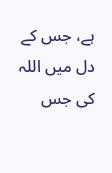ہے، جس کے دل میں اللہ کی جس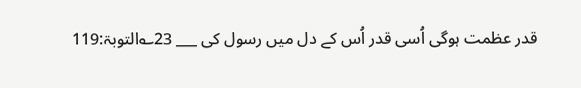قدر عظمت ہوگی اُسی قدر اُس کے دل میں رسول کی ___ 23؎التوبۃ:119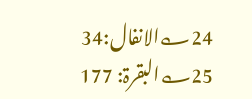24؎الانفال:34 25؎البقرۃ: 177